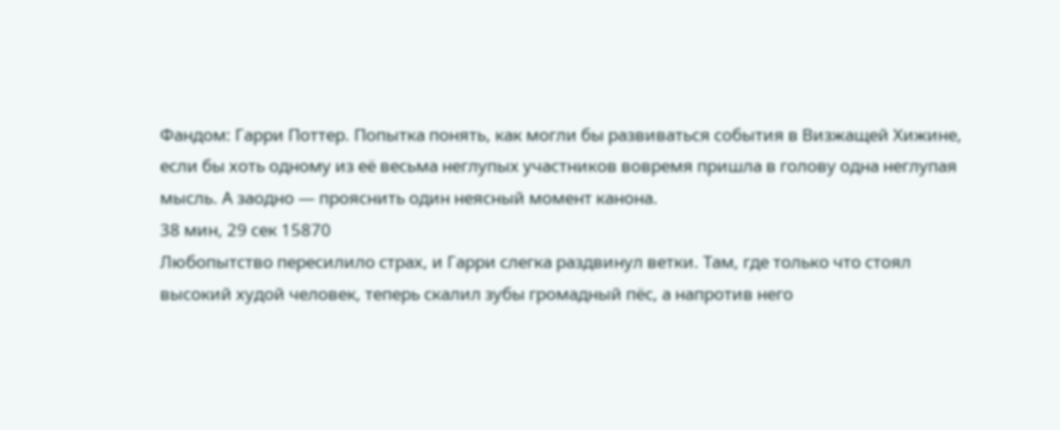Фандом: Гарри Поттер. Попытка понять, как могли бы развиваться события в Визжащей Хижине, если бы хоть одному из её весьма неглупых участников вовремя пришла в голову одна неглупая мысль. А заодно — прояснить один неясный момент канона.
38 мин, 29 сек 15870
Любопытство пересилило страх, и Гарри слегка раздвинул ветки. Там, где только что стоял высокий худой человек, теперь скалил зубы громадный пёс, а напротив него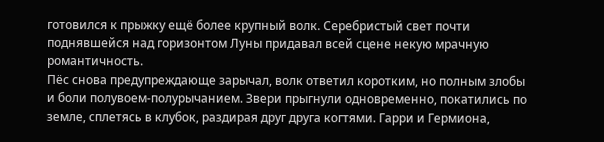готовился к прыжку ещё более крупный волк. Серебристый свет почти поднявшейся над горизонтом Луны придавал всей сцене некую мрачную романтичность.
Пёс снова предупреждающе зарычал, волк ответил коротким, но полным злобы и боли полувоем-полурычанием. Звери прыгнули одновременно, покатились по земле, сплетясь в клубок, раздирая друг друга когтями. Гарри и Гермиона,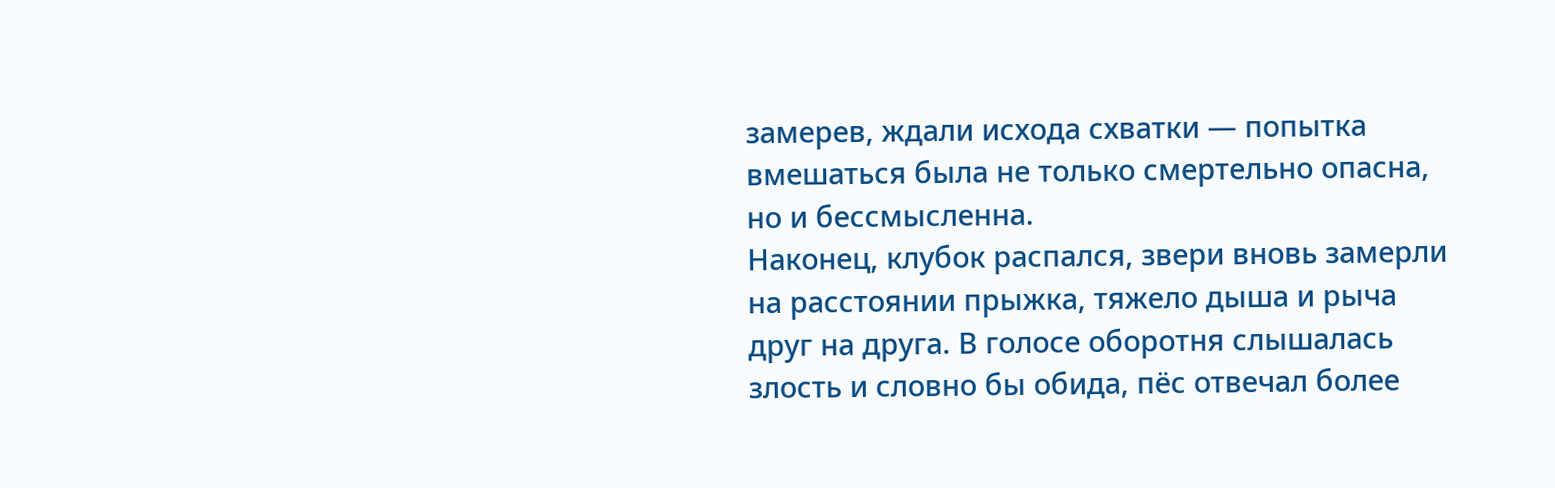замерев, ждали исхода схватки — попытка вмешаться была не только смертельно опасна, но и бессмысленна.
Наконец, клубок распался, звери вновь замерли на расстоянии прыжка, тяжело дыша и рыча друг на друга. В голосе оборотня слышалась злость и словно бы обида, пёс отвечал более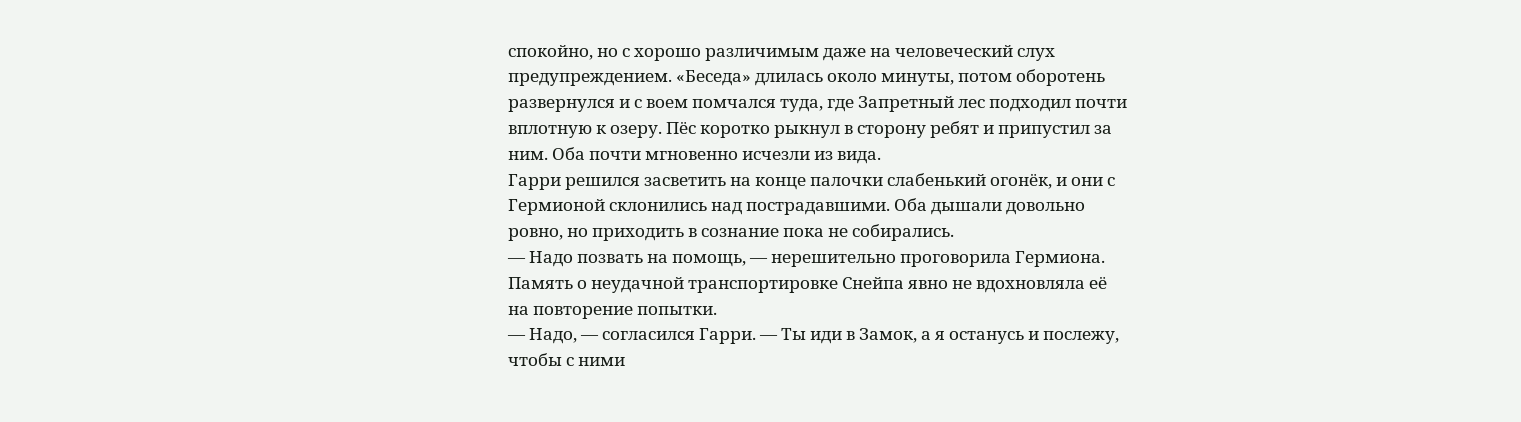спокойно, но с хорошо различимым даже на человеческий слух предупреждением. «Беседа» длилась около минуты, потом оборотень развернулся и с воем помчался туда, где Запретный лес подходил почти вплотную к озеру. Пёс коротко рыкнул в сторону ребят и припустил за ним. Оба почти мгновенно исчезли из вида.
Гарри решился засветить на конце палочки слабенький огонёк, и они с Гермионой склонились над пострадавшими. Оба дышали довольно ровно, но приходить в сознание пока не собирались.
— Надо позвать на помощь, — нерешительно проговорила Гермиона. Память о неудачной транспортировке Снейпа явно не вдохновляла её на повторение попытки.
— Надо, — согласился Гарри. — Ты иди в Замок, а я останусь и послежу, чтобы с ними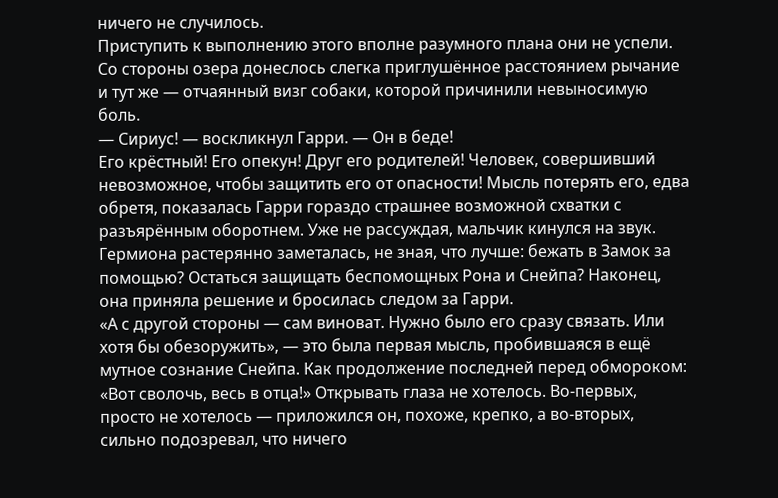ничего не случилось.
Приступить к выполнению этого вполне разумного плана они не успели. Со стороны озера донеслось слегка приглушённое расстоянием рычание и тут же — отчаянный визг собаки, которой причинили невыносимую боль.
— Сириус! — воскликнул Гарри. — Он в беде!
Его крёстный! Его опекун! Друг его родителей! Человек, совершивший невозможное, чтобы защитить его от опасности! Мысль потерять его, едва обретя, показалась Гарри гораздо страшнее возможной схватки с разъярённым оборотнем. Уже не рассуждая, мальчик кинулся на звук. Гермиона растерянно заметалась, не зная, что лучше: бежать в Замок за помощью? Остаться защищать беспомощных Рона и Снейпа? Наконец, она приняла решение и бросилась следом за Гарри.
«А с другой стороны — сам виноват. Нужно было его сразу связать. Или хотя бы обезоружить», — это была первая мысль, пробившаяся в ещё мутное сознание Снейпа. Как продолжение последней перед обмороком: «Вот сволочь, весь в отца!» Открывать глаза не хотелось. Во-первых, просто не хотелось — приложился он, похоже, крепко, а во-вторых, сильно подозревал, что ничего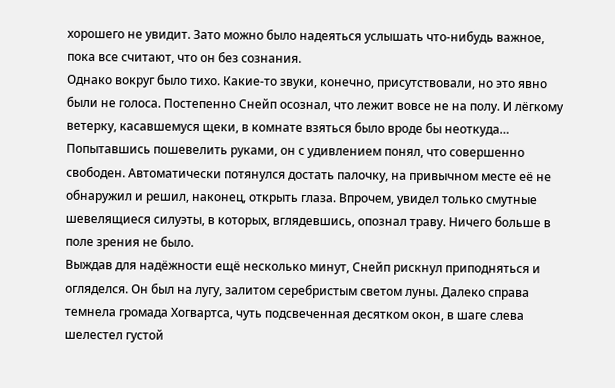хорошего не увидит. Зато можно было надеяться услышать что-нибудь важное, пока все считают, что он без сознания.
Однако вокруг было тихо. Какие-то звуки, конечно, присутствовали, но это явно были не голоса. Постепенно Снейп осознал, что лежит вовсе не на полу. И лёгкому ветерку, касавшемуся щеки, в комнате взяться было вроде бы неоткуда…
Попытавшись пошевелить руками, он с удивлением понял, что совершенно свободен. Автоматически потянулся достать палочку, на привычном месте её не обнаружил и решил, наконец, открыть глаза. Впрочем, увидел только смутные шевелящиеся силуэты, в которых, вглядевшись, опознал траву. Ничего больше в поле зрения не было.
Выждав для надёжности ещё несколько минут, Снейп рискнул приподняться и огляделся. Он был на лугу, залитом серебристым светом луны. Далеко справа темнела громада Хогвартса, чуть подсвеченная десятком окон, в шаге слева шелестел густой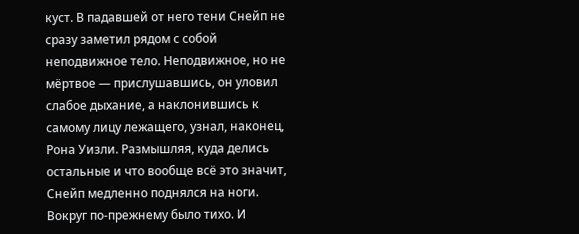куст. В падавшей от него тени Снейп не сразу заметил рядом с собой неподвижное тело. Неподвижное, но не мёртвое — прислушавшись, он уловил слабое дыхание, а наклонившись к самому лицу лежащего, узнал, наконец, Рона Уизли. Размышляя, куда делись остальные и что вообще всё это значит, Снейп медленно поднялся на ноги. Вокруг по-прежнему было тихо. И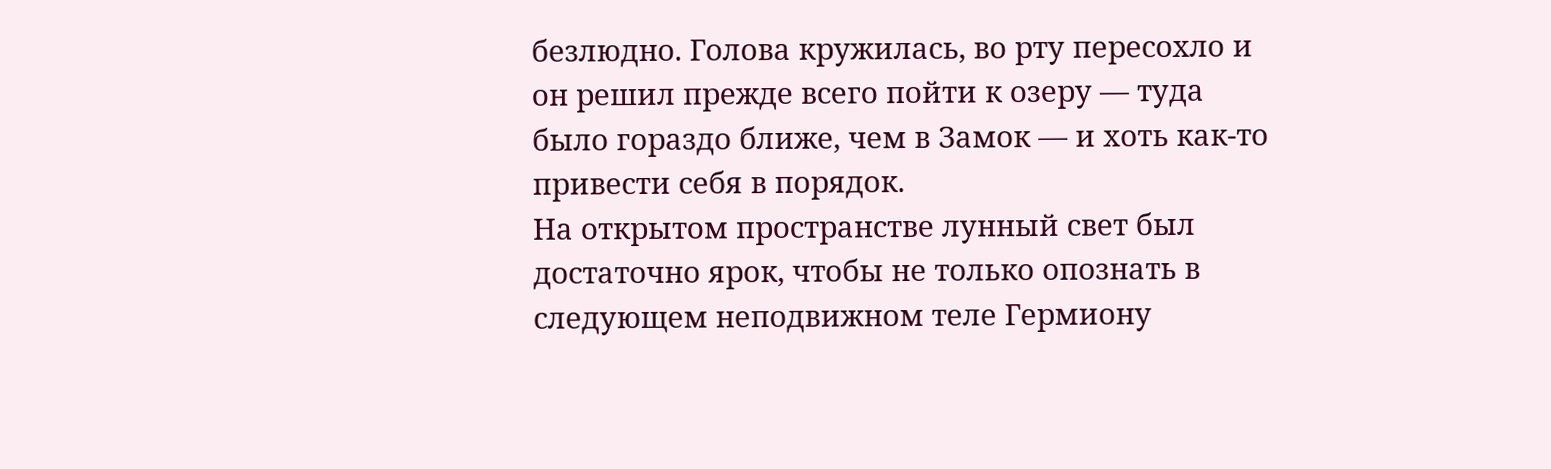безлюдно. Голова кружилась, во рту пересохло и он решил прежде всего пойти к озеру — туда было гораздо ближе, чем в Замок — и хоть как-то привести себя в порядок.
На открытом пространстве лунный свет был достаточно ярок, чтобы не только опознать в следующем неподвижном теле Гермиону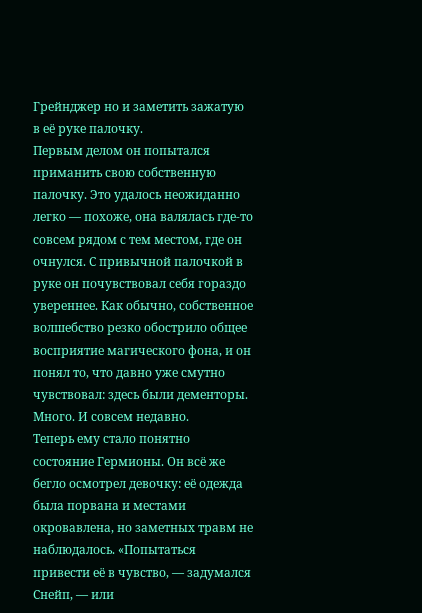Грейнджер но и заметить зажатую в её руке палочку.
Первым делом он попытался приманить свою собственную палочку. Это удалось неожиданно легко — похоже, она валялась где-то совсем рядом с тем местом, где он очнулся. С привычной палочкой в руке он почувствовал себя гораздо увереннее. Как обычно, собственное волшебство резко обострило общее восприятие магического фона, и он понял то, что давно уже смутно чувствовал: здесь были дементоры. Много. И совсем недавно.
Теперь ему стало понятно состояние Гермионы. Он всё же бегло осмотрел девочку: её одежда была порвана и местами окровавлена, но заметных травм не наблюдалось. «Попытаться привести её в чувство, — задумался Снейп, — или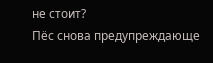не стоит?
Пёс снова предупреждающе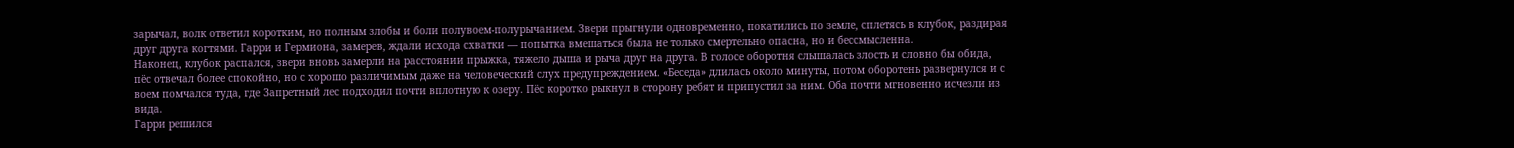зарычал, волк ответил коротким, но полным злобы и боли полувоем-полурычанием. Звери прыгнули одновременно, покатились по земле, сплетясь в клубок, раздирая друг друга когтями. Гарри и Гермиона, замерев, ждали исхода схватки — попытка вмешаться была не только смертельно опасна, но и бессмысленна.
Наконец, клубок распался, звери вновь замерли на расстоянии прыжка, тяжело дыша и рыча друг на друга. В голосе оборотня слышалась злость и словно бы обида, пёс отвечал более спокойно, но с хорошо различимым даже на человеческий слух предупреждением. «Беседа» длилась около минуты, потом оборотень развернулся и с воем помчался туда, где Запретный лес подходил почти вплотную к озеру. Пёс коротко рыкнул в сторону ребят и припустил за ним. Оба почти мгновенно исчезли из вида.
Гарри решился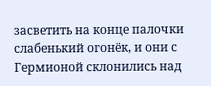засветить на конце палочки слабенький огонёк, и они с Гермионой склонились над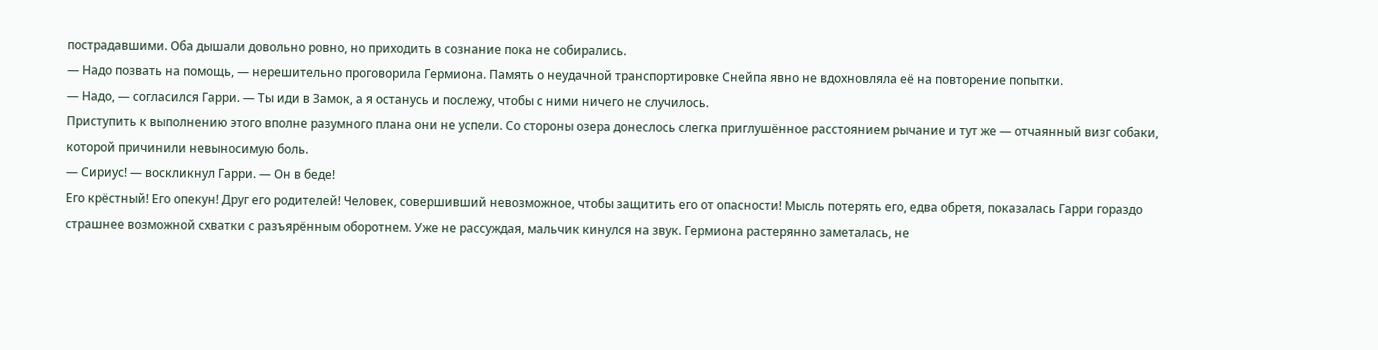пострадавшими. Оба дышали довольно ровно, но приходить в сознание пока не собирались.
— Надо позвать на помощь, — нерешительно проговорила Гермиона. Память о неудачной транспортировке Снейпа явно не вдохновляла её на повторение попытки.
— Надо, — согласился Гарри. — Ты иди в Замок, а я останусь и послежу, чтобы с ними ничего не случилось.
Приступить к выполнению этого вполне разумного плана они не успели. Со стороны озера донеслось слегка приглушённое расстоянием рычание и тут же — отчаянный визг собаки, которой причинили невыносимую боль.
— Сириус! — воскликнул Гарри. — Он в беде!
Его крёстный! Его опекун! Друг его родителей! Человек, совершивший невозможное, чтобы защитить его от опасности! Мысль потерять его, едва обретя, показалась Гарри гораздо страшнее возможной схватки с разъярённым оборотнем. Уже не рассуждая, мальчик кинулся на звук. Гермиона растерянно заметалась, не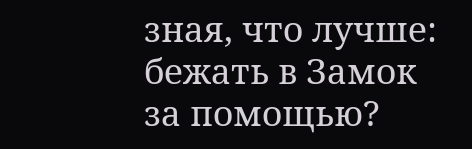зная, что лучше: бежать в Замок за помощью?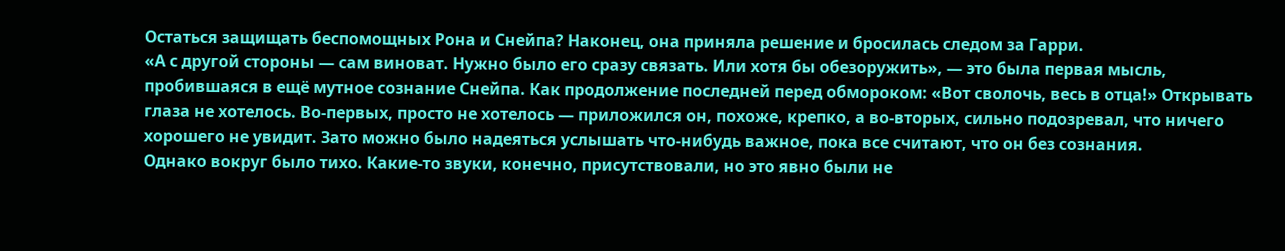Остаться защищать беспомощных Рона и Снейпа? Наконец, она приняла решение и бросилась следом за Гарри.
«А с другой стороны — сам виноват. Нужно было его сразу связать. Или хотя бы обезоружить», — это была первая мысль, пробившаяся в ещё мутное сознание Снейпа. Как продолжение последней перед обмороком: «Вот сволочь, весь в отца!» Открывать глаза не хотелось. Во-первых, просто не хотелось — приложился он, похоже, крепко, а во-вторых, сильно подозревал, что ничего хорошего не увидит. Зато можно было надеяться услышать что-нибудь важное, пока все считают, что он без сознания.
Однако вокруг было тихо. Какие-то звуки, конечно, присутствовали, но это явно были не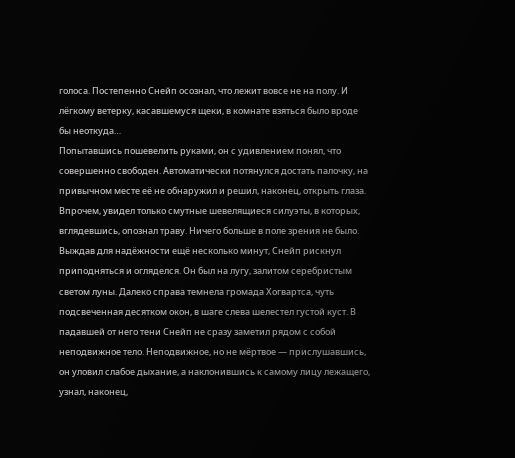голоса. Постепенно Снейп осознал, что лежит вовсе не на полу. И лёгкому ветерку, касавшемуся щеки, в комнате взяться было вроде бы неоткуда…
Попытавшись пошевелить руками, он с удивлением понял, что совершенно свободен. Автоматически потянулся достать палочку, на привычном месте её не обнаружил и решил, наконец, открыть глаза. Впрочем, увидел только смутные шевелящиеся силуэты, в которых, вглядевшись, опознал траву. Ничего больше в поле зрения не было.
Выждав для надёжности ещё несколько минут, Снейп рискнул приподняться и огляделся. Он был на лугу, залитом серебристым светом луны. Далеко справа темнела громада Хогвартса, чуть подсвеченная десятком окон, в шаге слева шелестел густой куст. В падавшей от него тени Снейп не сразу заметил рядом с собой неподвижное тело. Неподвижное, но не мёртвое — прислушавшись, он уловил слабое дыхание, а наклонившись к самому лицу лежащего, узнал, наконец,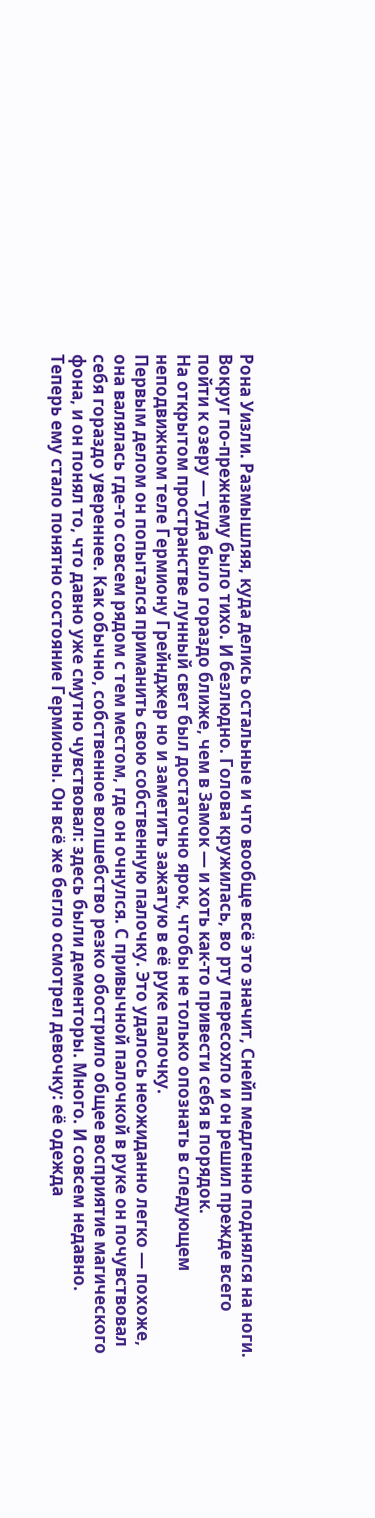Рона Уизли. Размышляя, куда делись остальные и что вообще всё это значит, Снейп медленно поднялся на ноги. Вокруг по-прежнему было тихо. И безлюдно. Голова кружилась, во рту пересохло и он решил прежде всего пойти к озеру — туда было гораздо ближе, чем в Замок — и хоть как-то привести себя в порядок.
На открытом пространстве лунный свет был достаточно ярок, чтобы не только опознать в следующем неподвижном теле Гермиону Грейнджер но и заметить зажатую в её руке палочку.
Первым делом он попытался приманить свою собственную палочку. Это удалось неожиданно легко — похоже, она валялась где-то совсем рядом с тем местом, где он очнулся. С привычной палочкой в руке он почувствовал себя гораздо увереннее. Как обычно, собственное волшебство резко обострило общее восприятие магического фона, и он понял то, что давно уже смутно чувствовал: здесь были дементоры. Много. И совсем недавно.
Теперь ему стало понятно состояние Гермионы. Он всё же бегло осмотрел девочку: её одежда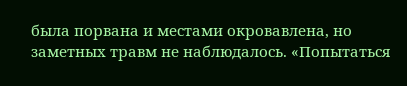была порвана и местами окровавлена, но заметных травм не наблюдалось. «Попытаться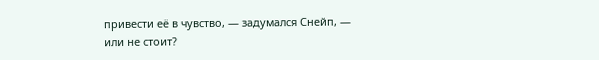привести её в чувство, — задумался Снейп, — или не стоит?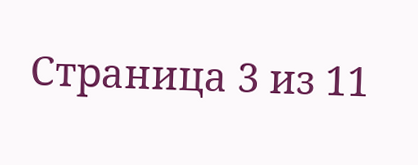Страница 3 из 11